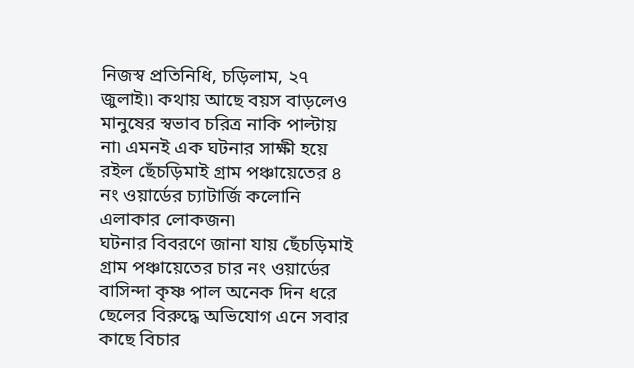নিজস্ব প্রতিনিধি, চড়িলাম, ২৭ জুলাই৷৷ কথায় আছে বয়স বাড়লেও মানুষের স্বভাব চরিত্র নাকি পাল্টায় না৷ এমনই এক ঘটনার সাক্ষী হয়ে রইল ছেঁচড়িমাই গ্রাম পঞ্চায়েতের ৪ নং ওয়ার্ডের চ্যাটার্জি কলোনি এলাকার লোকজন৷
ঘটনার বিবরণে জানা যায় ছেঁচড়িমাই গ্রাম পঞ্চায়েতের চার নং ওয়ার্ডের বাসিন্দা কৃষ্ণ পাল অনেক দিন ধরে ছেলের বিরুদ্ধে অভিযোগ এনে সবার কাছে বিচার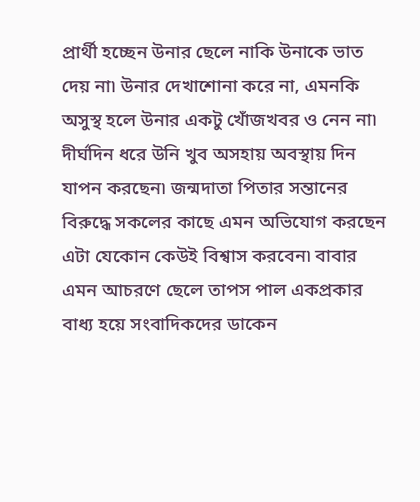প্রার্থী হচ্ছেন উনার ছেলে নাকি উনাকে ভাত দেয় না৷ উনার দেখাশোনা করে না, এমনকি অসুস্থ হলে উনার একটু খোঁজখবর ও নেন না৷ দীর্ঘদিন ধরে উনি খুব অসহায় অবস্থায় দিন যাপন করছেন৷ জন্মদাতা পিতার সন্তানের বিরুদ্ধে সকলের কাছে এমন অভিযোগ করছেন এটা যেকোন কেউই বিশ্বাস করবেন৷ বাবার এমন আচরণে ছেলে তাপস পাল একপ্রকার বাধ্য হয়ে সংবাদিকদের ডাকেন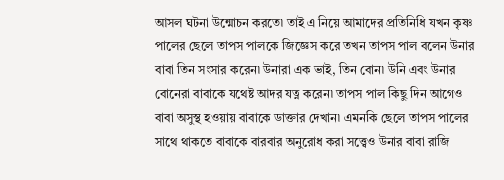আসল ঘটনা উন্মোচন করতে৷ তাই এ নিয়ে আমাদের প্রতিনিধি যখন কৃষ্ণ পালের ছেলে তাপস পালকে জিজ্ঞেস করে তখন তাপস পাল বলেন উনার বাবা তিন সংসার করেন৷ উনারা এক ভাই, তিন বোন৷ উনি এবং উনার বোনেরা বাবাকে যথেষ্ট আদর যত্ন করেন৷ তাপস পাল কিছু দিন আগেও বাবা অসুস্থ হওয়ায় বাবাকে ডাক্তার দেখান৷ এমনকি ছেলে তাপস পালের সাথে থাকতে বাবাকে বারবার অনুরোধ করা সত্ত্বেও উনার বাবা রাজি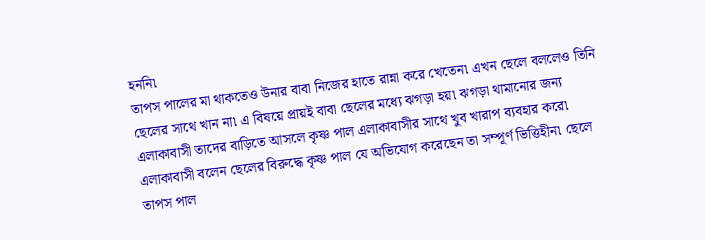হননি৷
তাপস পালের মা থাকতেও উনার বাবা নিজের হাতে রান্না করে খেতেন৷ এখন ছেলে বললেও তিনি ছেলের সাথে খান না৷ এ বিষয়ে প্রায়ই বাবা ছেলের মধ্যে ঝগড়া হয়৷ ঝগড়া থামানোর জন্য এলাকাবাসী তাদের বাড়িতে আসলে কৃষ্ণ পাল এলাকাবাসীর সাথে খুব খারাপ ব্যবহার করে৷ এলাকাবাসী বলেন ছেলের বিরুদ্ধে কৃষ্ণ পাল যে অভিযোগ করেছেন তা সম্পূর্ণ ভিত্তিহীন৷ ছেলে তাপস পাল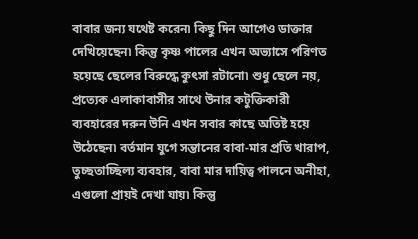বাবার জন্য যথেষ্ট করেন৷ কিছু দিন আগেও ডাক্তার দেখিয়েছেন৷ কিন্তু কৃষ্ণ পালের এখন অভ্যাসে পরিণত হয়েছে ছেলের বিরুদ্ধে কুৎসা রটানো৷ শুধু ছেলে নয়, প্রত্যেক এলাকাবাসীর সাথে উনার কটুক্তিকারী ব্যবহারের দরুন উনি এখন সবার কাছে অতিষ্ট হয়ে উঠেছেন৷ বর্তমান যুগে সন্তানের বাবা-মার প্রতি খারাপ, তুচ্ছতাচ্ছিল্য ব্যবহার, বাবা মার দায়িত্ব পালনে অনীহা, এগুলো প্রায়ই দেখা যায়৷ কিন্তু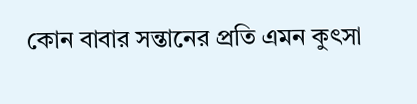কোন বাবার সন্তানের প্রতি এমন কুৎসা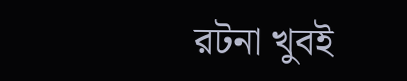রটনা খুবই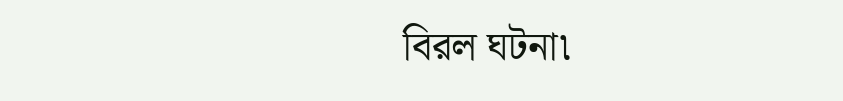বিরল ঘটনা৷